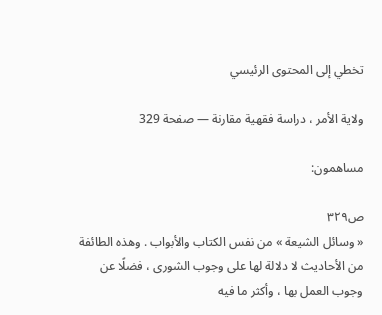تخطي إلى المحتوى الرئيسي

ولاية الأمر ، دراسة فقهية مقارنة — صفحة 329

مساهمون:

ص٣٢٩
« وسائل الشيعة » من نفس الكتاب والأبواب . وهذه الطائفة من الأحاديث لا دلالة لها على وجوب الشورى ، فضلًا عن وجوب العمل بها ، وأكثر ما فيه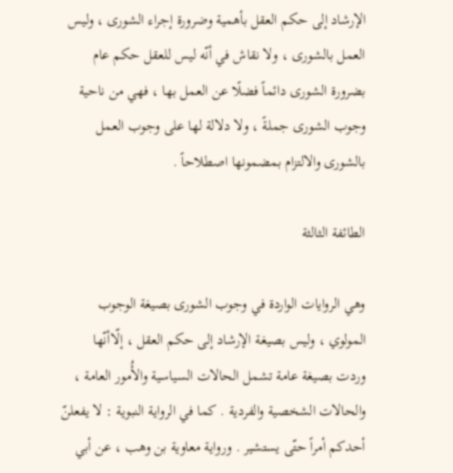الإرشاد إلى حكم العقل بأهمية وضرورة إجراء الشورى ، وليس العمل بالشورى ، ولا نقاش في أنّه ليس للعقل حكم عام بضرورة الشورى دائماً فضلًا عن العمل بها ، فهي من ناحية وجوب الشورى جملةً ، ولا دلالة لها على وجوب العمل بالشورى والالتزام بمضمونها اصطلاحاً .

الطائفة الثالثة

وهي الروايات الواردة في وجوب الشورى بصيغة الوجوب المولوي ، وليس بصيغة الإرشاد إلى حكم العقل ، إلّاأنّها وردت بصيغة عامة تشمل الحالات السياسية والأُمور العامة ، والحالات الشخصية والفردية . كما في الرواية النبوية : لا يفعلنّ أحدكم أمراً حتّى يستشير . ورواية معاوية بن وهب ، عن أبي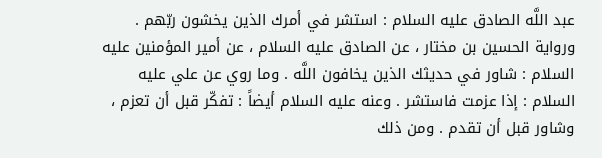عبد اللَّه الصادق عليه السلام : استشر في أمرك الذين يخشون ربّهم . ورواية الحسين بن مختار ، عن الصادق عليه السلام ، عن أمير المؤمنين عليه السلام : شاور في حديثك الذين يخافون اللَّه . وما روي عن علي عليه السلام : إذا عزمت فاستشر . وعنه عليه السلام أيضاً : تفكّر قبل أن تعزم ، وشاور قبل أن تقدم . ومن ذلك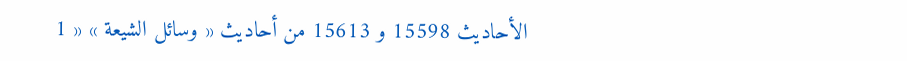الأحاديث 15598 و 15613 من أحاديث « وسائل الشيعة » « 1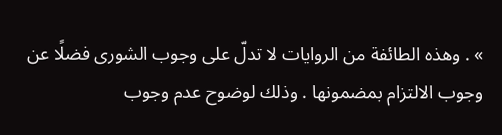» . وهذه الطائفة من الروايات لا تدلّ على وجوب الشورى فضلًا عن وجوب الالتزام بمضمونها . وذلك لوضوح عدم وجوب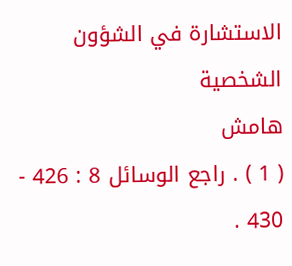الاستشارة في الشؤون الشخصية
هامش
( 1 ) . راجع الوسائل 8 : 426 - 430 .